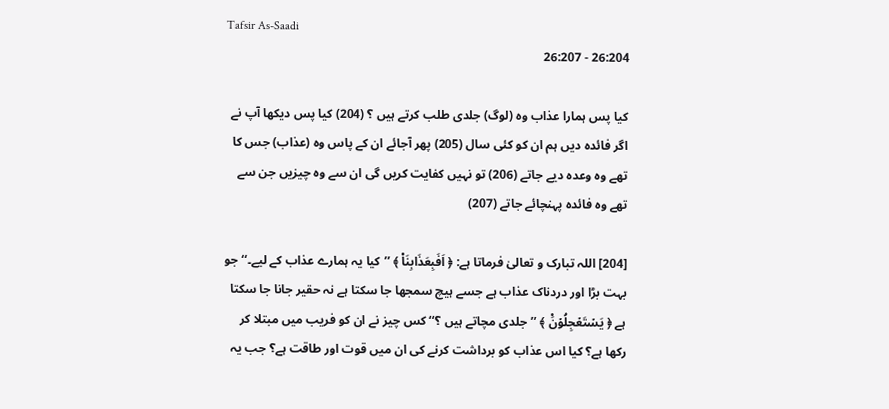Tafsir As-Saadi
26:204 - 26:207

کیا پس ہمارا عذاب وہ (لوگ) جلدی طلب کرتے ہیں ؟ (204) کیا پس دیکھا آپ نے اگر فائدہ دیں ہم ان کو کئی سال (205) پھر آجائے ان کے پاس وہ (عذاب) جس کا تھے وہ وعدہ دیے جاتے (206) تو نہیں کفایت کریں گی ان سے وہ چیزیں جن سے تھے وہ فائدہ پہنچائے جاتے (207)

[204] اللہ تبارک و تعالیٰ فرماتا ہے: ﴿ اَفَبِعَذَابِنَا۠ ﴾ ’’کیا یہ ہمارے عذاب کے لیے۔‘‘ جو بہت بڑا اور دردناک عذاب ہے جسے ہیچ سمجھا جا سکتا ہے نہ حقیر جانا جا سکتا ہے ﴿ يَسۡتَعۡجِلُوۡنَ۠ ﴾ ’’جلدی مچاتے ہیں ؟‘‘ کس چیز نے ان کو فریب میں مبتلا کر رکھا ہے؟ کیا اس عذاب کو برداشت کرنے کی ان میں قوت اور طاقت ہے؟ جب یہ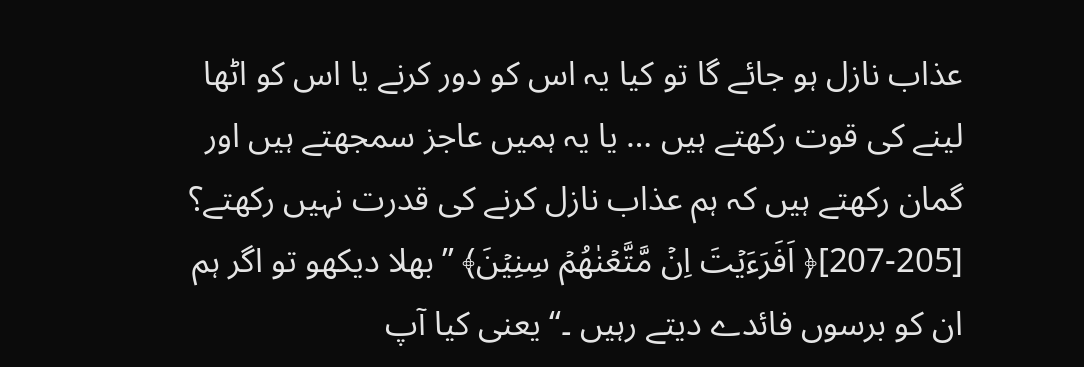عذاب نازل ہو جائے گا تو کیا یہ اس کو دور کرنے یا اس کو اٹھا لینے کی قوت رکھتے ہیں … یا یہ ہمیں عاجز سمجھتے ہیں اور گمان رکھتے ہیں کہ ہم عذاب نازل کرنے کی قدرت نہیں رکھتے؟
[207-205]﴿ اَفَرَءَيۡتَ اِنۡ مَّتَّعۡنٰهُمۡ سِنِيۡنَ﴾ ’’بھلا دیکھو تو اگر ہم ان کو برسوں فائدے دیتے رہیں ۔‘‘ یعنی کیا آپ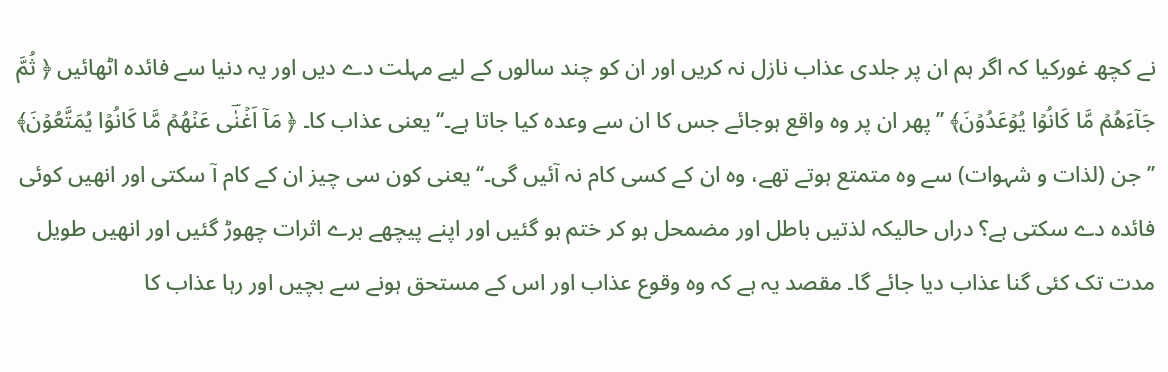نے کچھ غورکیا کہ اگر ہم ان پر جلدی عذاب نازل نہ کریں اور ان کو چند سالوں کے لیے مہلت دے دیں اور یہ دنیا سے فائدہ اٹھائیں ﴿ ثُمَّ جَآءَهُمۡ مَّا كَانُوۡا يُوۡعَدُوۡنَ﴾ ’’پھر ان پر وہ واقع ہوجائے جس کا ان سے وعدہ کیا جاتا ہے۔‘‘ یعنی عذاب کا۔ ﴿ مَاۤ اَغۡنٰؔى عَنۡهُمۡ مَّا كَانُوۡا يُمَتَّعُوۡنَ﴾ ’’جن (لذات و شہوات) سے وہ متمتع ہوتے تھے، وہ ان کے کسی کام نہ آئیں گی۔‘‘ یعنی کون سی چیز ان کے کام آ سکتی اور انھیں کوئی فائدہ دے سکتی ہے؟ دراں حالیکہ لذتیں باطل اور مضمحل ہو کر ختم ہو گئیں اور اپنے پیچھے برے اثرات چھوڑ گئیں اور انھیں طویل مدت تک کئی گنا عذاب دیا جائے گا۔ مقصد یہ ہے کہ وہ وقوع عذاب اور اس کے مستحق ہونے سے بچیں اور رہا عذاب کا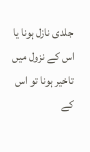جلدی نازل ہونا یا اس کے نزول میں تاخیر ہونا تو اس کے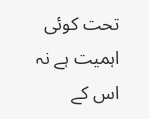تحت کوئی اہمیت ہے نہ اس کے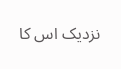نزدیک اس کا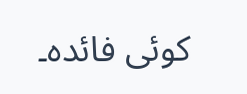کوئی فائدہ۔